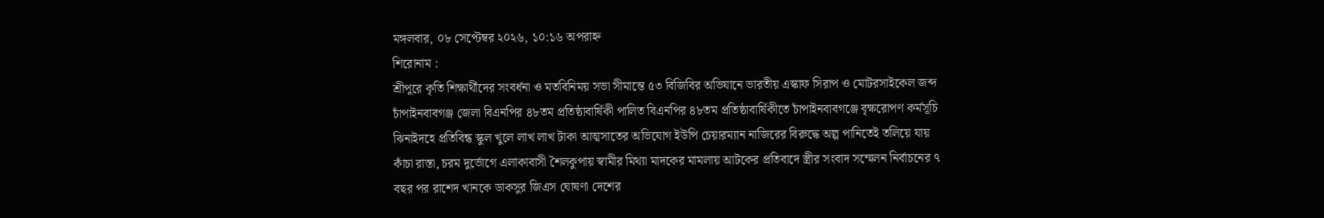মঙ্গলবার, ০৮ সেপ্টেম্বর ২০২৬, ১০:১৬ অপরাহ্ন
শিরোনাম :
শ্রীপুরে কৃতি শিক্ষার্থীদের সংবর্ধনা ও মতবিনিময় সভা সীমান্তে ৫৩ বিজিবির অভিযানে ভারতীয় এস্কাফ সিরাপ ও মোটরসাইকেল জব্দ চাঁপাইনবাবগঞ্জ জেলা বিএনপির ৪৮তম প্রতিষ্ঠাবার্ষিকী পালিত বিএনপির ৪৮তম প্রতিষ্ঠাবার্ষিকীতে চাঁপাইনবাবগঞ্জে বৃক্ষরোপণ কর্মসূচি ঝিনাইদহে প্রতিবিন্ধ স্কুল খুলে লাখ লাখ টাকা আত্মসাতের অভিযোগ ইউপি চেয়ারম্যান নাজিরের বিরুদ্ধে অল্প পানিতেই তলিয়ে যায় কাঁচা রাস্তা, চরম দুর্ভোগে এলাকাবাসী শৈলকুপায় স্বামীর মিথ্যা মাদকের মামলায় আটকের প্রতিবাদে স্ত্রীর সংবাদ সম্মেলন নির্বাচনের ৭ বছর পর রাশেদ খানকে ডাকসুর জিএস ঘোষণা দেশের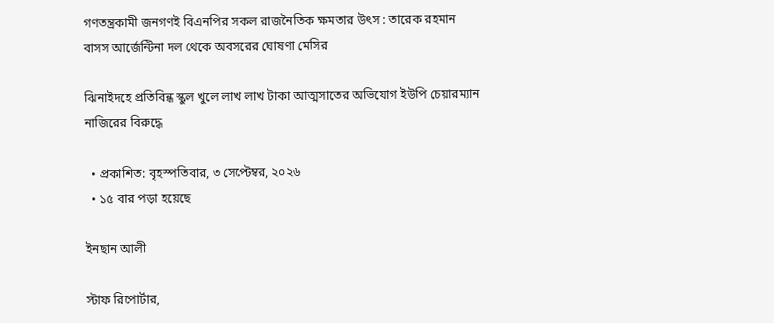গণতন্ত্রকামী জনগণই বিএনপির সকল রাজনৈতিক ক্ষমতার উৎস : তারেক রহমান বাসস আর্জেন্টিনা দল থেকে অবসরের ঘোষণা মেসির

ঝিনাইদহে প্রতিবিন্ধ স্কুল খুলে লাখ লাখ টাকা আত্মসাতের অভিযোগ ইউপি চেয়ারম্যান নাজিরের বিরুদ্ধে

  • প্রকাশিত: বৃহস্পতিবার, ৩ সেপ্টেম্বর, ২০২৬
  • ১৫ বার পড়া হয়েছে

ইনছান আলী

স্টাফ রিপোর্টার,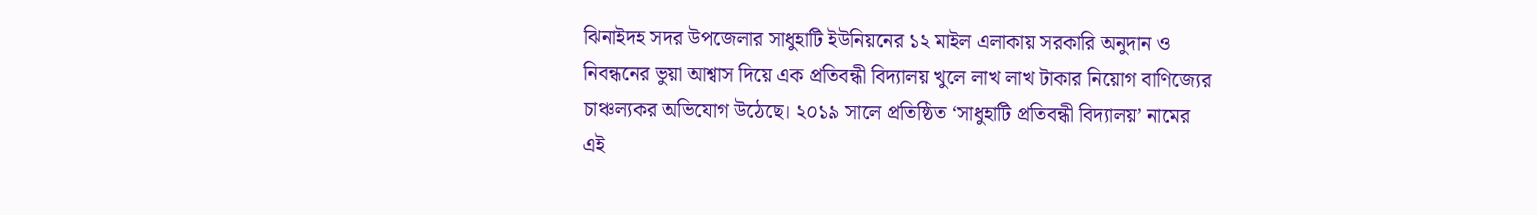ঝিনাইদহ সদর উপজেলার সাধুহাটি ইউনিয়নের ১২ মাইল এলাকায় সরকারি অনুদান ও নিবন্ধনের ভুয়া আশ্বাস দিয়ে এক প্রতিবন্ধী বিদ্যালয় খুলে লাখ লাখ টাকার নিয়োগ বাণিজ্যের চাঞ্চল্যকর অভিযোগ উঠেছে। ২০১৯ সালে প্রতিষ্ঠিত ‘সাধুহাটি প্রতিবন্ধী বিদ্যালয়’ নামের এই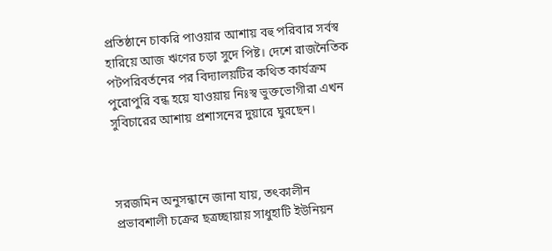প্রতিষ্ঠানে চাকরি পাওয়ার আশায় বহু পরিবার সর্বস্ব হারিয়ে আজ ঋণের চড়া সুদে পিষ্ট। দেশে রাজনৈতিক পটপরিবর্তনের পর বিদ্যালয়টির কথিত কার্যক্রম পুরোপুরি বন্ধ হয়ে যাওয়ায় নিঃস্ব ভুক্তভোগীরা এখন সুবিচারের আশায় প্রশাসনের দুয়ারে ঘুরছেন।



সরজমিন অনুসন্ধানে জানা যায়, তৎকালীন প্রভাবশালী চক্রের ছত্রচ্ছায়ায় সাধুহাটি ইউনিয়ন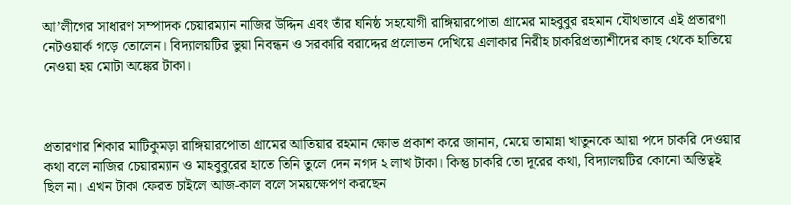আ’লীগের সাধারণ সম্পাদক চেয়ারম্যান নাজির উদ্দিন এবং তাঁর ঘনিষ্ঠ সহযোগী রাঙ্গিয়ারপোতা গ্রামের মাহবুবুর রহমান যৌথভাবে এই প্রতারণা নেটওয়ার্ক গড়ে তোলেন। বিদ্যালয়টির ভুয়া নিবন্ধন ও সরকারি বরাদ্দের প্রলোভন দেখিয়ে এলাকার নিরীহ চাকরিপ্রত্যাশীদের কাছ থেকে হাতিয়ে নেওয়া হয় মোটা অঙ্কের টাকা।



প্রতারণার শিকার মাটিকুমড়া রাঙ্গিয়ারপোতা গ্রামের আতিয়ার রহমান ক্ষোভ প্রকাশ করে জানান, মেয়ে তামান্না খাতুনকে আয়া পদে চাকরি দেওয়ার কথা বলে নাজির চেয়ারম্যান ও মাহবুবুরের হাতে তিনি তুলে দেন নগদ ২ লাখ টাকা। কিন্তু চাকরি তো দূরের কথা, বিদ্যালয়টির কোনো অস্তিত্বই ছিল না। এখন টাকা ফেরত চাইলে আজ-কাল বলে সময়ক্ষেপণ করছেন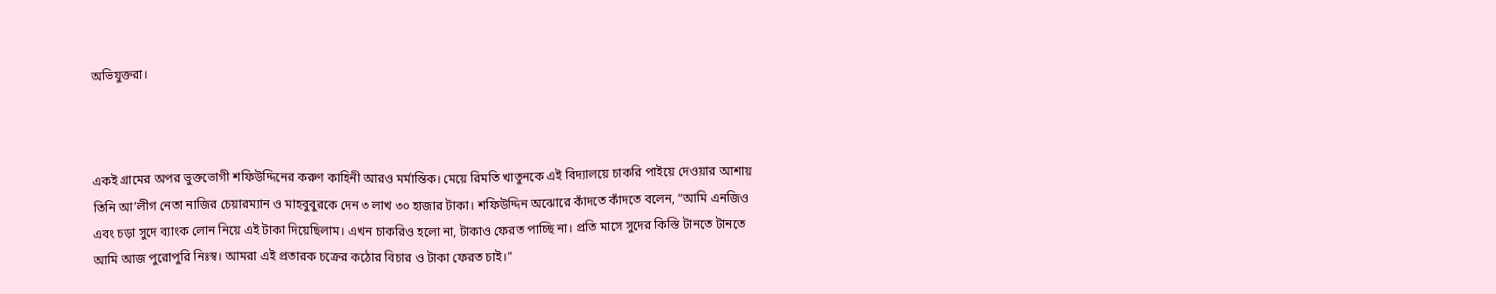অভিযুক্তরা।



একই গ্রামের অপর ভুক্তভোগী শফিউদ্দিনের করুণ কাহিনী আরও মর্মান্তিক। মেয়ে রিমতি খাতুনকে এই বিদ্যালয়ে চাকরি পাইয়ে দেওয়ার আশায় তিনি আ’লীগ নেতা নাজির চেয়ারম্যান ও মাহবুবুরকে দেন ৩ লাখ ৩০ হাজার টাকা। শফিউদ্দিন অঝোরে কাঁদতে কাঁদতে বলেন, “আমি এনজিও এবং চড়া সুদে ব্যাংক লোন নিয়ে এই টাকা দিয়েছিলাম। এখন চাকরিও হলো না, টাকাও ফেরত পাচ্ছি না। প্রতি মাসে সুদের কিস্তি টানতে টানতে আমি আজ পুরোপুরি নিঃস্ব। আমরা এই প্রতারক চক্রের কঠোর বিচার ও টাকা ফেরত চাই।”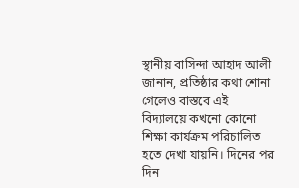স্থানীয় বাসিন্দা আহাদ আলী জানান, প্রতিষ্ঠার কথা শোনা গেলেও বাস্তবে এই বিদ্যালয়ে কখনো কোনো শিক্ষা কার্যক্রম পরিচালিত হতে দেখা যায়নি। দিনের পর দিন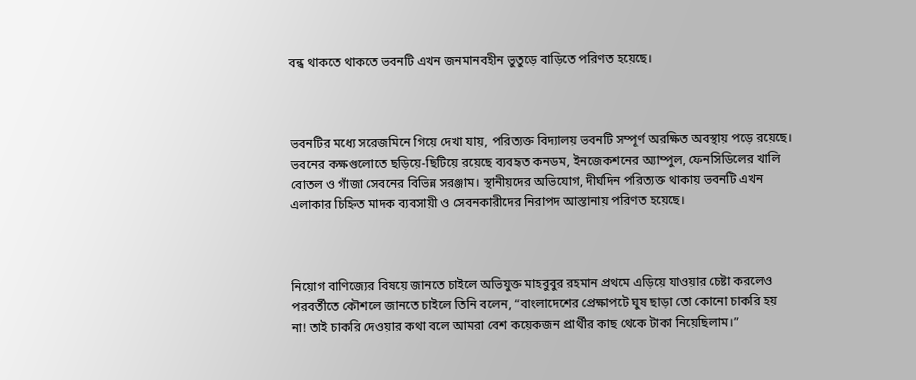বন্ধ থাকতে থাকতে ভবনটি এখন জনমানবহীন ভুতুড়ে বাড়িতে পরিণত হয়েছে।



ভবনটির মধ্যে সরেজমিনে গিয়ে দেখা যায়, পরিত্যক্ত বিদ্যালয় ভবনটি সম্পূর্ণ অরক্ষিত অবস্থায় পড়ে রয়েছে। ভবনের কক্ষগুলোতে ছড়িয়ে-ছিটিয়ে রয়েছে ব্যবহৃত কনডম, ইনজেকশনের অ্যাম্পুল, ফেনসিডিলের খালি বোতল ও গাঁজা সেবনের বিভিন্ন সরঞ্জাম। স্থানীয়দের অভিযোগ, দীর্ঘদিন পরিত্যক্ত থাকায় ভবনটি এখন এলাকার চিহ্নিত মাদক ব্যবসায়ী ও সেবনকারীদের নিরাপদ আস্তানায় পরিণত হয়েছে।



নিয়োগ বাণিজ্যের বিষয়ে জানতে চাইলে অভিযুক্ত মাহবুবুর রহমান প্রথমে এড়িয়ে যাওয়ার চেষ্টা করলেও পরবর্তীতে কৌশলে জানতে চাইলে তিনি বলেন, “বাংলাদেশের প্রেক্ষাপটে ঘুষ ছাড়া তো কোনো চাকরি হয় না! তাই চাকরি দেওয়ার কথা বলে আমরা বেশ কয়েকজন প্রার্থীর কাছ থেকে টাকা নিয়েছিলাম।”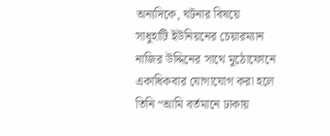অন্যদিকে, ঘটনার বিষয়ে সাধুহাটি ইউনিয়নের চেয়ারম্যান নাজির উদ্দিনের সাথে মুঠোফোনে একাধিকবার যোগাযোগ করা হলে তিনি “আমি বর্তমানে ঢাকায়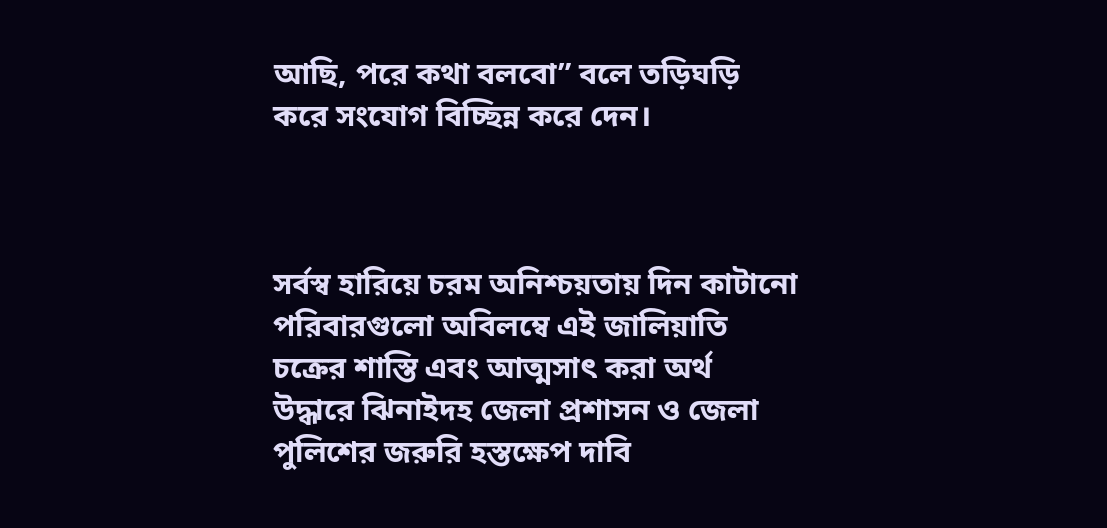আছি, পরে কথা বলবো” বলে তড়িঘড়ি করে সংযোগ বিচ্ছিন্ন করে দেন।



সর্বস্ব হারিয়ে চরম অনিশ্চয়তায় দিন কাটানো পরিবারগুলো অবিলম্বে এই জালিয়াতি চক্রের শাস্তি এবং আত্মসাৎ করা অর্থ উদ্ধারে ঝিনাইদহ জেলা প্রশাসন ও জেলা পুলিশের জরুরি হস্তক্ষেপ দাবি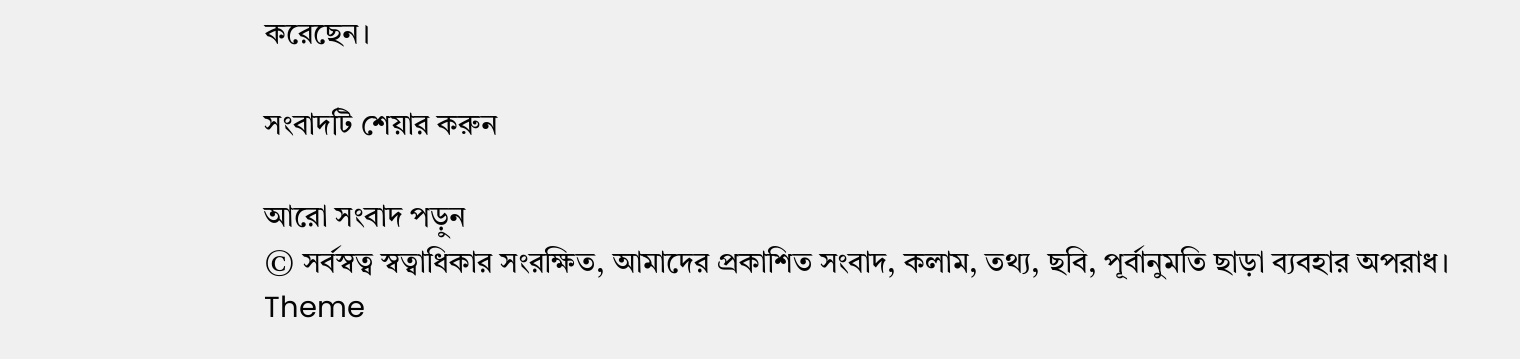করেছেন।

সংবাদটি শেয়ার করুন

আরো সংবাদ পড়ুন
© সর্বস্বত্ব স্বত্বাধিকার সংরক্ষিত, আমাদের প্রকাশিত সংবাদ, কলাম, তথ্য, ছবি, পূর্বানুমতি ছাড়া ব্যবহার অপরাধ।
Theme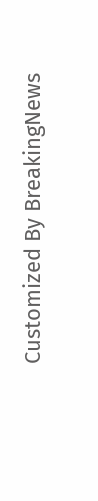Customized By BreakingNews